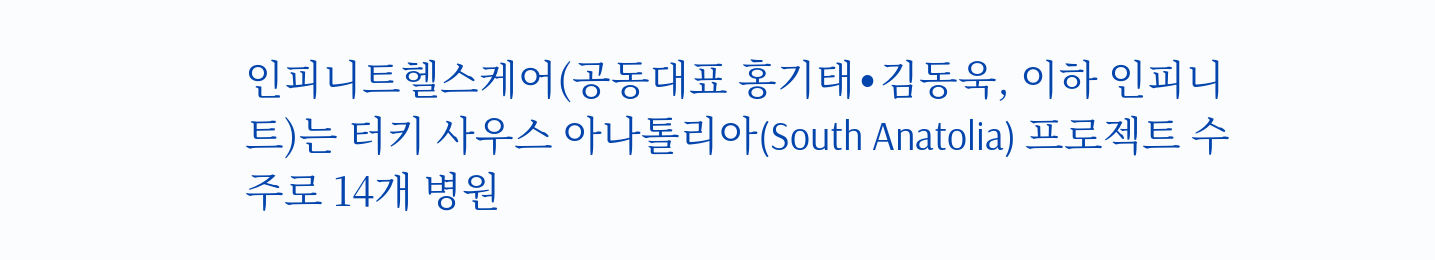인피니트헬스케어(공동대표 홍기태∙김동욱, 이하 인피니트)는 터키 사우스 아나톨리아(South Anatolia) 프로젝트 수주로 14개 병원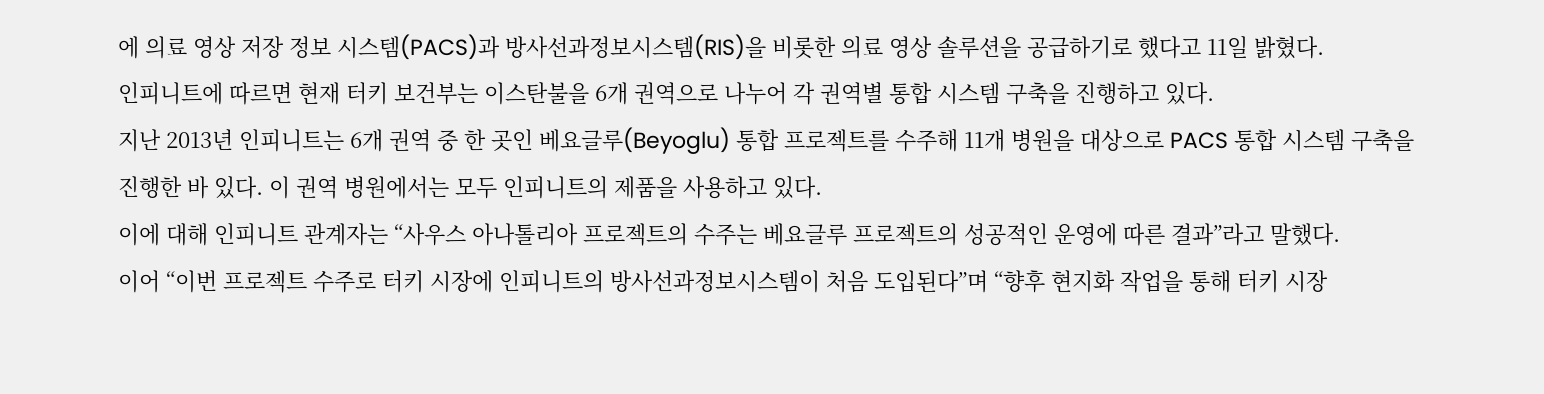에 의료 영상 저장 정보 시스템(PACS)과 방사선과정보시스템(RIS)을 비롯한 의료 영상 솔루션을 공급하기로 했다고 11일 밝혔다.
인피니트에 따르면 현재 터키 보건부는 이스탄불을 6개 권역으로 나누어 각 권역별 통합 시스템 구축을 진행하고 있다.
지난 2013년 인피니트는 6개 권역 중 한 곳인 베요글루(Beyoglu) 통합 프로젝트를 수주해 11개 병원을 대상으로 PACS 통합 시스템 구축을 진행한 바 있다. 이 권역 병원에서는 모두 인피니트의 제품을 사용하고 있다.
이에 대해 인피니트 관계자는 “사우스 아나톨리아 프로젝트의 수주는 베요글루 프로젝트의 성공적인 운영에 따른 결과”라고 말했다.
이어 “이번 프로젝트 수주로 터키 시장에 인피니트의 방사선과정보시스템이 처음 도입된다”며 “향후 현지화 작업을 통해 터키 시장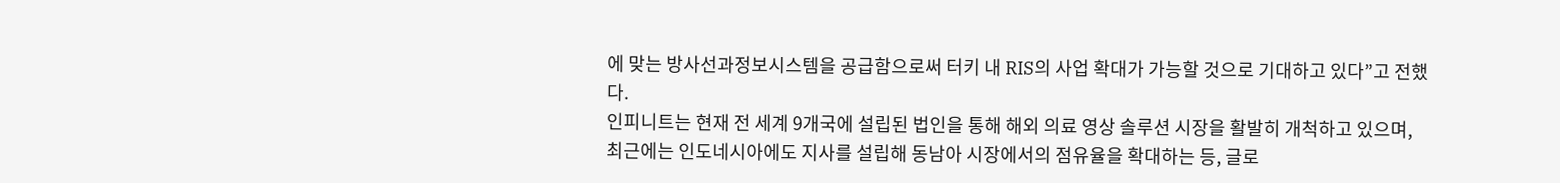에 맞는 방사선과정보시스템을 공급함으로써 터키 내 RIS의 사업 확대가 가능할 것으로 기대하고 있다”고 전했다.
인피니트는 현재 전 세계 9개국에 설립된 법인을 통해 해외 의료 영상 솔루션 시장을 활발히 개척하고 있으며, 최근에는 인도네시아에도 지사를 설립해 동남아 시장에서의 점유율을 확대하는 등, 글로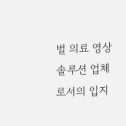벌 의료 영상 솔루션 업체로서의 입지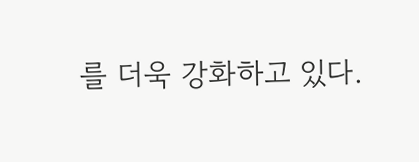를 더욱 강화하고 있다.